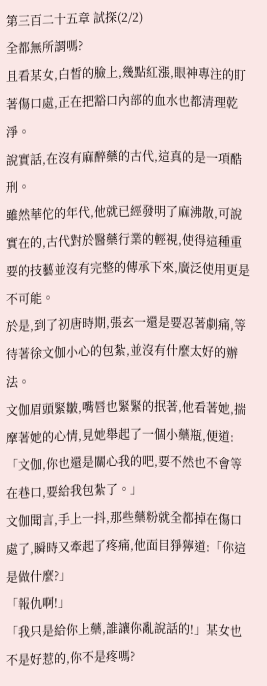第三百二十五章 試探(2/2)
全都無所謂嗎?
且看某女,白皙的臉上,幾點紅漲,眼神專注的盯著傷口處,正在把豁口內部的血水也都清理乾淨。
說實話,在沒有麻醉藥的古代,這真的是一項酷刑。
雖然華佗的年代,他就已經發明了麻沸散,可說實在的,古代對於醫藥行業的輕視,使得這種重要的技藝並沒有完整的傳承下來,廣泛使用更是不可能。
於是,到了初唐時期,張玄一還是要忍著劇痛,等待著徐文伽小心的包紮,並沒有什麼太好的辦法。
文伽眉頭緊皺,嘴唇也緊緊的抿著,他看著她,揣摩著她的心情,見她舉起了一個小藥瓶,便道:「文伽,你也還是關心我的吧,要不然也不會等在巷口,要給我包紮了。」
文伽聞言,手上一抖,那些藥粉就全都掉在傷口處了,瞬時又牽起了疼痛,他面目猙獰道:「你這是做什麼?」
「報仇啊!」
「我只是給你上藥,誰讓你亂說話的!」某女也不是好惹的,你不是疼嗎?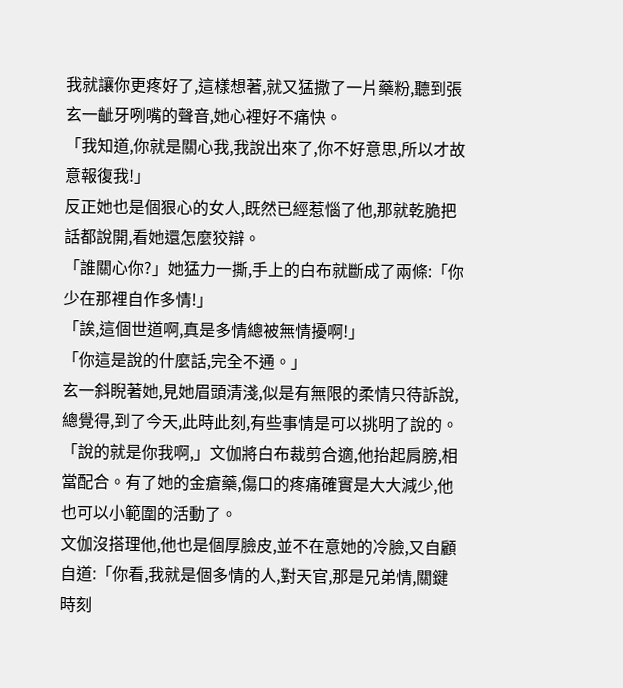我就讓你更疼好了,這樣想著,就又猛撒了一片藥粉,聽到張玄一齜牙咧嘴的聲音,她心裡好不痛快。
「我知道,你就是關心我,我說出來了,你不好意思,所以才故意報復我!」
反正她也是個狠心的女人,既然已經惹惱了他,那就乾脆把話都說開,看她還怎麼狡辯。
「誰關心你?」她猛力一撕,手上的白布就斷成了兩條:「你少在那裡自作多情!」
「誒,這個世道啊,真是多情總被無情擾啊!」
「你這是說的什麼話,完全不通。」
玄一斜睨著她,見她眉頭清淺,似是有無限的柔情只待訴說,總覺得,到了今天,此時此刻,有些事情是可以挑明了說的。
「說的就是你我啊,」文伽將白布裁剪合適,他抬起肩膀,相當配合。有了她的金瘡藥,傷口的疼痛確實是大大減少,他也可以小範圍的活動了。
文伽沒搭理他,他也是個厚臉皮,並不在意她的冷臉,又自顧自道:「你看,我就是個多情的人,對天官,那是兄弟情,關鍵時刻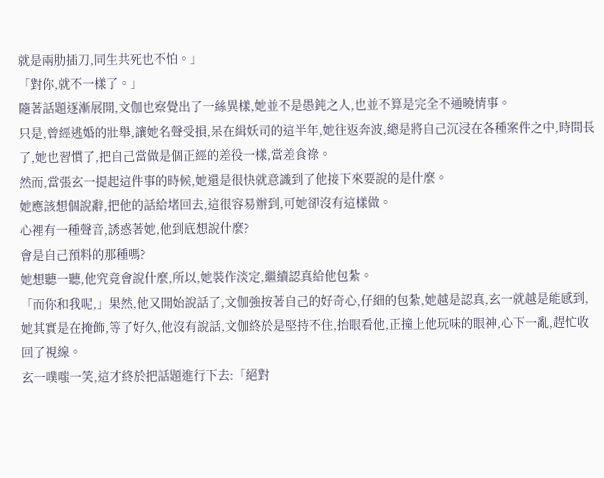就是兩肋插刀,同生共死也不怕。」
「對你,就不一樣了。」
隨著話題逐漸展開,文伽也察覺出了一絲異樣,她並不是愚鈍之人,也並不算是完全不通曉情事。
只是,曾經逃婚的壯舉,讓她名聲受損,呆在緝妖司的這半年,她往返奔波,總是將自己沉浸在各種案件之中,時間長了,她也習慣了,把自己當做是個正經的差役一樣,當差食祿。
然而,當張玄一提起這件事的時候,她還是很快就意識到了他接下來要說的是什麼。
她應該想個說辭,把他的話給堵回去,這很容易辦到,可她卻沒有這樣做。
心裡有一種聲音,誘惑著她,他到底想說什麼?
會是自己預料的那種嗎?
她想聽一聽,他究竟會說什麼,所以,她裝作淡定,繼續認真給他包紮。
「而你和我呢,」果然,他又開始說話了,文伽強按著自己的好奇心,仔細的包紮,她越是認真,玄一就越是能感到,她其實是在掩飾,等了好久,他沒有說話,文伽終於是堅持不住,抬眼看他,正撞上他玩味的眼神,心下一亂,趕忙收回了視線。
玄一噗嗤一笑,這才終於把話題進行下去:「絕對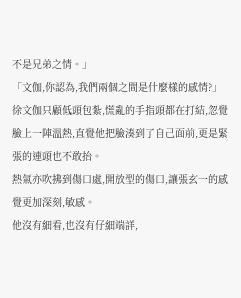不是兄弟之情。」
「文伽,你認為,我們兩個之間是什麼樣的感情?」
徐文伽只顧低頭包紮,慌亂的手指頭都在打結,忽覺臉上一陣溫熱,直覺他把臉湊到了自己面前,更是緊張的連頭也不敢抬。
熱氣亦吹拂到傷口處,開放型的傷口,讓張玄一的感覺更加深刻,敏感。
他沒有細看,也沒有仔細端詳,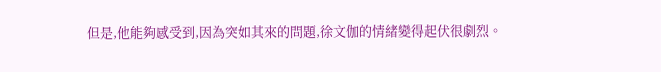但是,他能夠感受到,因為突如其來的問題,徐文伽的情緒變得起伏很劇烈。